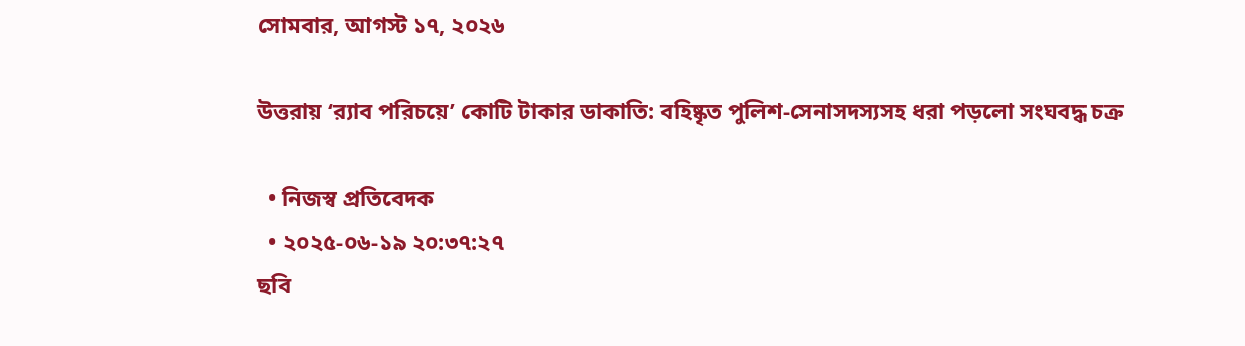সোমবার, আগস্ট ১৭, ২০২৬

উত্তরায় ‘র‍্যাব পরিচয়ে’ কোটি টাকার ডাকাতি: বহিষ্কৃত পুলিশ-সেনাসদস্যসহ ধরা পড়লো সংঘবদ্ধ চক্র

  • নিজস্ব প্রতিবেদক
  • ২০২৫-০৬-১৯ ২০:৩৭:২৭
ছবি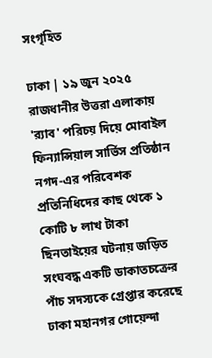সংগৃহিত

ঢাকা | ১৯ জুন ২০২৫
রাজধানীর উত্তরা এলাকায় 'র‍্যাব' পরিচয় দিয়ে মোবাইল ফিন্যান্সিয়াল সার্ভিস প্রতিষ্ঠান নগদ-এর পরিবেশক প্রতিনিধিদের কাছ থেকে ১ কোটি ৮ লাখ টাকা ছিনতাইয়ের ঘটনায় জড়িত সংঘবদ্ধ একটি ডাকাতচক্রের পাঁচ সদস্যকে গ্রেপ্তার করেছে ঢাকা মহানগর গোয়েন্দা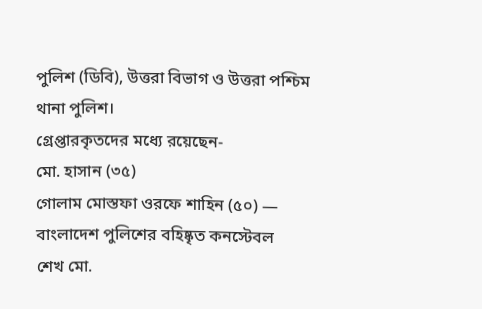পুলিশ (ডিবি), উত্তরা বিভাগ ও উত্তরা পশ্চিম থানা পুলিশ।
গ্রেপ্তারকৃতদের মধ্যে রয়েছেন-
মো. হাসান (৩৫)
গোলাম মোস্তফা ওরফে শাহিন (৫০) — বাংলাদেশ পুলিশের বহিষ্কৃত কনস্টেবল
শেখ মো.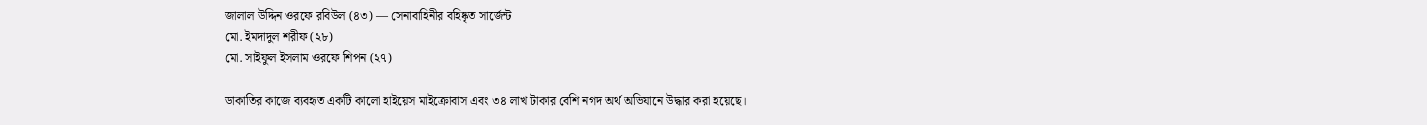জালাল উদ্দিন ওরফে রবিউল (৪৩) — সেনাবাহিনীর বহিষ্কৃত সার্জেন্ট
মো. ইমদাদুল শরীফ (২৮)
মো. সাইফুল ইসলাম ওরফে শিপন (২৭)

ডাকাতির কাজে ব্যবহৃত একটি কালো হাইয়েস মাইক্রোবাস এবং ৩৪ লাখ টাকার বেশি নগদ অর্থ অভিযানে উদ্ধার করা হয়েছে।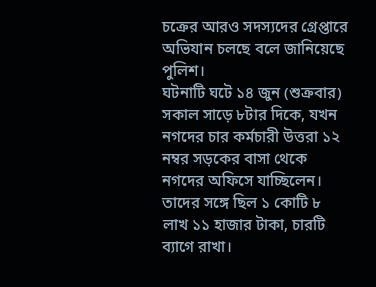চক্রের আরও সদস্যদের গ্রেপ্তারে অভিযান চলছে বলে জানিয়েছে পুলিশ।
ঘটনাটি ঘটে ১৪ জুন (শুক্রবার) সকাল সাড়ে ৮টার দিকে, যখন নগদের চার কর্মচারী উত্তরা ১২ নম্বর সড়কের বাসা থেকে নগদের অফিসে যাচ্ছিলেন। তাদের সঙ্গে ছিল ১ কোটি ৮ লাখ ১১ হাজার টাকা, চারটি ব্যাগে রাখা।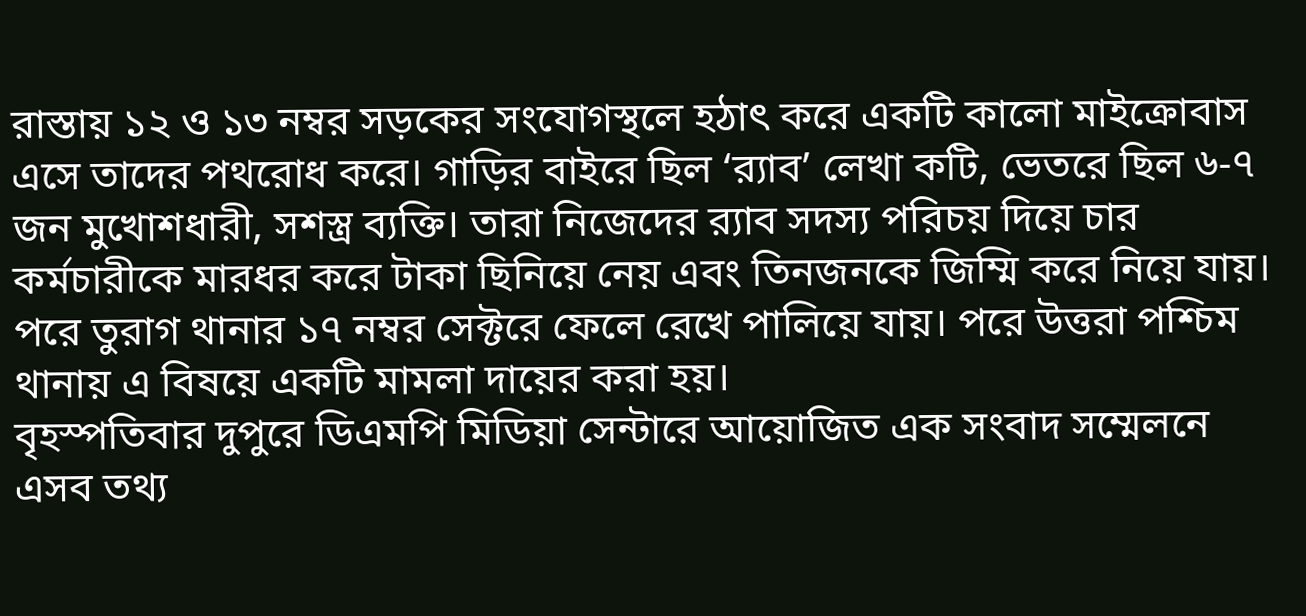রাস্তায় ১২ ও ১৩ নম্বর সড়কের সংযোগস্থলে হঠাৎ করে একটি কালো মাইক্রোবাস এসে তাদের পথরোধ করে। গাড়ির বাইরে ছিল ‘র‍্যাব’ লেখা কটি, ভেতরে ছিল ৬-৭ জন মুখোশধারী, সশস্ত্র ব্যক্তি। তারা নিজেদের র‍্যাব সদস্য পরিচয় দিয়ে চার কর্মচারীকে মারধর করে টাকা ছিনিয়ে নেয় এবং তিনজনকে জিম্মি করে নিয়ে যায়। পরে তুরাগ থানার ১৭ নম্বর সেক্টরে ফেলে রেখে পালিয়ে যায়। পরে উত্তরা পশ্চিম থানায় এ বিষয়ে একটি মামলা দায়ের করা হয়।
বৃহস্পতিবার দুপুরে ডিএমপি মিডিয়া সেন্টারে আয়োজিত এক সংবাদ সম্মেলনে এসব তথ্য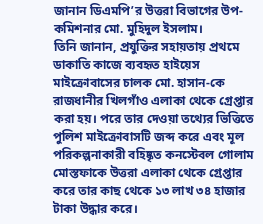জানান ডিএমপি’র উত্তরা বিভাগের উপ-কমিশনার মো. মুহিদুল ইসলাম।
তিনি জানান, প্রযুক্তির সহায়তায় প্রথমে ডাকাতি কাজে ব্যবহৃত হাইয়েস মাইক্রোবাসের চালক মো. হাসান-কে রাজধানীর খিলগাঁও এলাকা থেকে গ্রেপ্তার করা হয়। পরে তার দেওয়া তথ্যের ভিত্তিতে পুলিশ মাইক্রোবাসটি জব্দ করে এবং মূল পরিকল্পনাকারী বহিষ্কৃত কনস্টেবল গোলাম মোস্তফাকে উত্তরা এলাকা থেকে গ্রেপ্তার করে তার কাছ থেকে ১৩ লাখ ৩৪ হাজার টাকা উদ্ধার করে।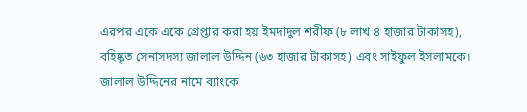এরপর একে একে গ্রেপ্তার করা হয় ইমদাদুল শরীফ (৮ লাখ ৪ হাজার টাকাসহ), বহিষ্কৃত সেনাসদস্য জালাল উদ্দিন (৬৩ হাজার টাকাসহ) এবং সাইফুল ইসলামকে। জালাল উদ্দিনের নামে ব্যাংকে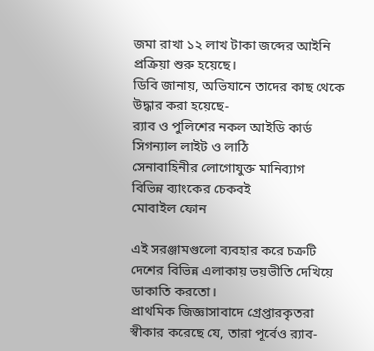জমা রাখা ১২ লাখ টাকা জব্দের আইনি প্রক্রিয়া শুরু হয়েছে।
ডিবি জানায়, অভিযানে তাদের কাছ থেকে উদ্ধার করা হয়েছে-
র‍্যাব ও পুলিশের নকল আইডি কার্ড
সিগন্যাল লাইট ও লাঠি
সেনাবাহিনীর লোগোযুক্ত মানিব্যাগ
বিভিন্ন ব্যাংকের চেকবই
মোবাইল ফোন

এই সরঞ্জামগুলো ব্যবহার করে চক্রটি দেশের বিভিন্ন এলাকায় ভয়ভীতি দেখিয়ে ডাকাতি করতো।
প্রাথমিক জিজ্ঞাসাবাদে গ্রেপ্তারকৃতরা স্বীকার করেছে যে, তারা পূর্বেও র‍্যাব-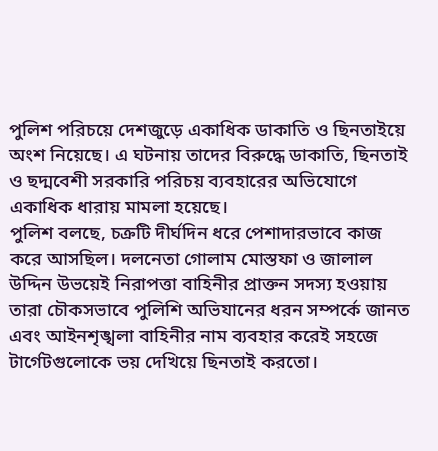পুলিশ পরিচয়ে দেশজুড়ে একাধিক ডাকাতি ও ছিনতাইয়ে অংশ নিয়েছে। এ ঘটনায় তাদের বিরুদ্ধে ডাকাতি, ছিনতাই ও ছদ্মবেশী সরকারি পরিচয় ব্যবহারের অভিযোগে একাধিক ধারায় মামলা হয়েছে।
পুলিশ বলছে, চক্রটি দীর্ঘদিন ধরে পেশাদারভাবে কাজ করে আসছিল। দলনেতা গোলাম মোস্তফা ও জালাল উদ্দিন উভয়েই নিরাপত্তা বাহিনীর প্রাক্তন সদস্য হওয়ায় তারা চৌকসভাবে পুলিশি অভিযানের ধরন সম্পর্কে জানত এবং আইনশৃঙ্খলা বাহিনীর নাম ব্যবহার করেই সহজে টার্গেটগুলোকে ভয় দেখিয়ে ছিনতাই করতো।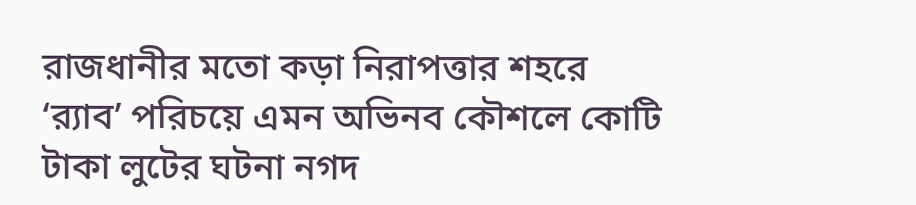রাজধানীর মতো কড়া নিরাপত্তার শহরে ‘র‍্যাব’ পরিচয়ে এমন অভিনব কৌশলে কোটি টাকা লুটের ঘটনা নগদ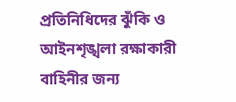প্রতিনিধিদের ঝুঁকি ও আইনশৃঙ্খলা রক্ষাকারী বাহিনীর জন্য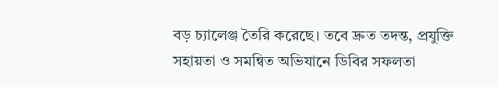বড় চ্যালেঞ্জ তৈরি করেছে। তবে দ্রুত তদন্ত, প্রযুক্তি সহায়তা ও সমন্বিত অভিযানে ডিবির সফলতা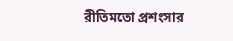রীতিমতো প্রশংসার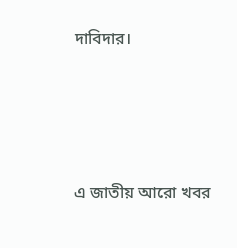দাবিদার।




এ জাতীয় আরো খবর